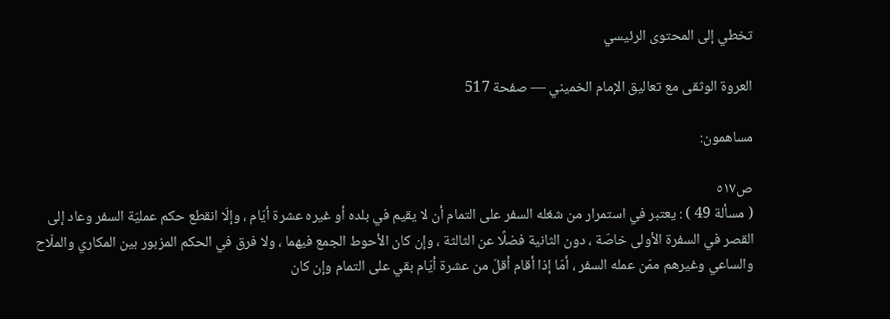تخطي إلى المحتوى الرئيسي

العروة الوثقى مع تعاليق الإمام الخميني — صفحة 517

مساهمون:

ص٥١٧
( مسألة 49 ) : يعتبر في استمرار من شغله السفر على التمام أن لا يقيم في بلده أو غيره عشرة أيّام ، وإلّا انقطع حكم عمليّة السفر وعاد إلى القصر في السفرة الأولى خاصّة ، دون الثانية فضلًا عن الثالثة ، وإن كان الأحوط الجمع فيهما ، ولا فرق في الحكم المزبور بين المكاري والملّاح والساعي وغيرهم ممّن عمله السفر ، أمّا إذا أقام أقلّ من عشرة أيّام بقي على التمام وإن كان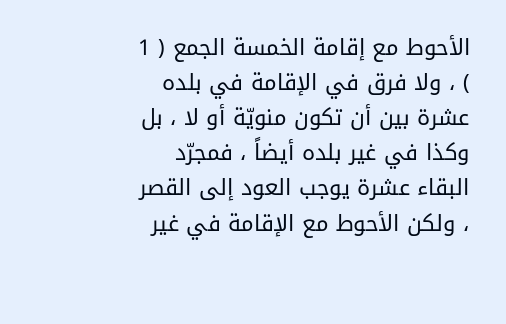الأحوط مع إقامة الخمسة الجمع ( 1 ) ، ولا فرق في الإقامة في بلده عشرة بين أن تكون منويّة أو لا ، بل وكذا في غير بلده أيضاً ، فمجرّد البقاء عشرة يوجب العود إلى القصر ، ولكن الأحوط مع الإقامة في غير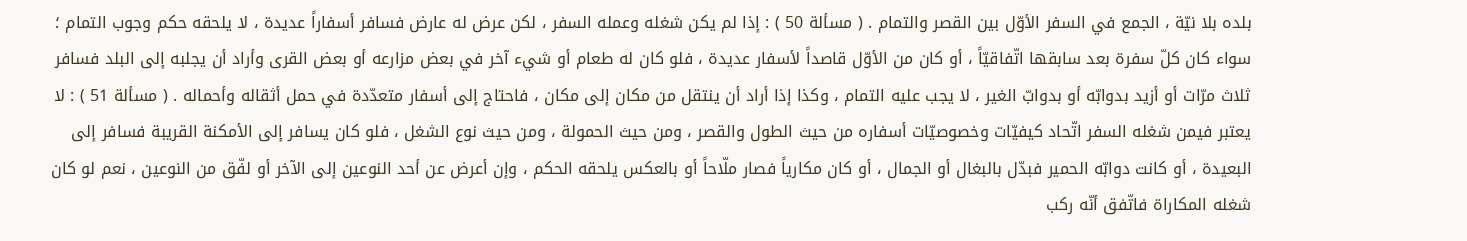بلده بلا نيّة ، الجمع في السفر الأوّل بين القصر والتمام . ( مسألة 50 ) : إذا لم يكن شغله وعمله السفر ، لكن عرض له عارض فسافر أسفاراً عديدة ، لا يلحقه حكم وجوب التمام ؛ سواء كان كلّ سفرة بعد سابقها اتّفاقيّاً ، أو كان من الأوّل قاصداً لأسفار عديدة ، فلو كان له طعام أو شيء آخر في بعض مزارعه أو بعض القرى وأراد أن يجلبه إلى البلد فسافر ثلاث مرّات أو أزيد بدوابّه أو بدوابّ الغير ، لا يجب عليه التمام ، وكذا إذا أراد أن ينتقل من مكان إلى مكان ، فاحتاج إلى أسفار متعدّدة في حمل أثقاله وأحماله . ( مسألة 51 ) : لا يعتبر فيمن شغله السفر اتّحاد كيفيّات وخصوصيّات أسفاره من حيث الطول والقصر ، ومن حيث الحمولة ، ومن حيث نوع الشغل ، فلو كان يسافر إلى الأمكنة القريبة فسافر إلى البعيدة ، أو كانت دوابّه الحمير فبدّل بالبغال أو الجمال ، أو كان مكارياً فصار ملّاحاً أو بالعكس يلحقه الحكم ، وإن أعرض عن أحد النوعين إلى الآخر أو لفّق من النوعين ، نعم لو كان شغله المكاراة فاتّفق أنّه ركب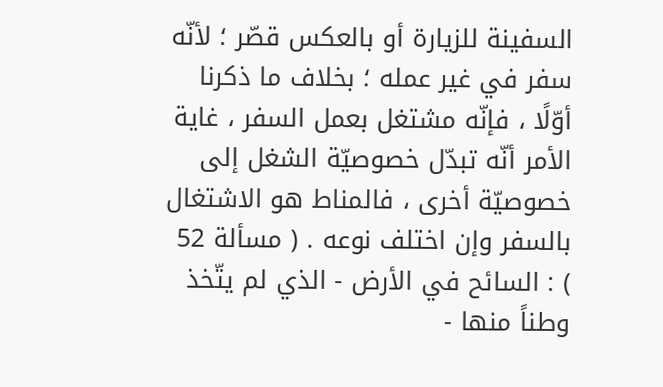السفينة للزيارة أو بالعكس قصّر ؛ لأنّه سفر في غير عمله ؛ بخلاف ما ذكرنا أوّلًا ، فإنّه مشتغل بعمل السفر ، غاية الأمر أنّه تبدّل خصوصيّة الشغل إلى خصوصيّة أخرى ، فالمناط هو الاشتغال بالسفر وإن اختلف نوعه . ( مسألة 52 ) : السائح في الأرض - الذي لم يتّخذ وطناً منها -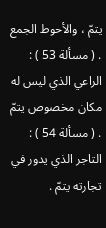يتمّ ، والأحوط الجمع . ( مسألة 53 ) : الراعي الذي ليس له مكان مخصوص يتمّ . ( مسألة 54 ) : التاجر الذي يدور في تجارته يتمّ .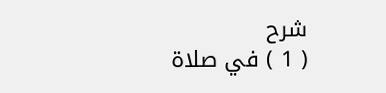شرح
( 1 ) في صلاة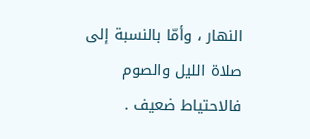النهار ، وأمّا بالنسبة إلى صلاة الليل والصوم فالاحتياط ضعيف .